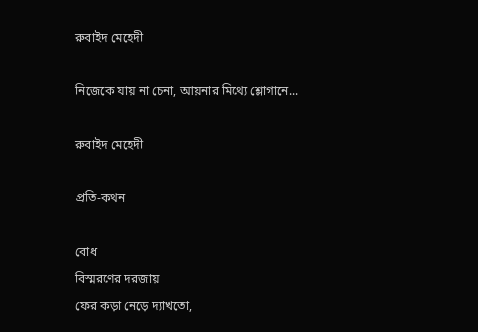রুবাইদ মেহেদী

নিজেকে যায় না চেনা, আয়নার মিথ্যে শ্লোগানে...

রুবাইদ মেহেদী

প্রতি-কথন

বোধ
বিস্মরণের দরজায়
ফের কড়া নেড়ে দ্যাখতো,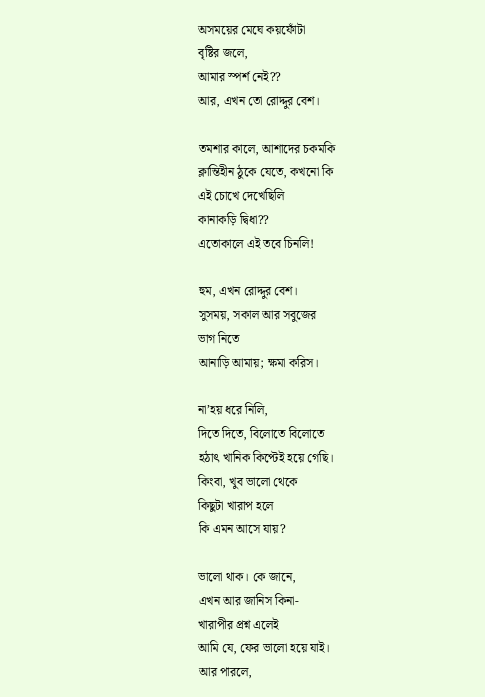অসময়ের মেঘে কয়ফোঁটা
বৃষ্টির জলে,
আমার স্পর্শ নেই??
আর, এখন তো রোদ্দুর বেশ।

তমশার কালে, আশাদের চকমকি
ক্লান্তিহীন ঠুকে যেতে, কখনো কি
এই চোখে দেখেছিলি
কানাকড়ি দ্বিধা??
এতোকালে এই তবে চিনলি!

হুম, এখন রোদ্দুর বেশ।
সুসময়, সকাল আর সবুজের
ভাগ নিতে
আনাড়ি আমায়; ক্ষমা করিস।

না’হয় ধরে নিলি,
দিতে দিতে, বিলোতে বিলোতে
হঠাৎ খানিক কিপ্টেই হয়ে গেছি।
কিংবা, খুব ভালো থেকে
কিছুটা খারাপ হলে
কি এমন আসে যায়?

ভালো থাক। কে জানে,
এখন আর জানিস কিনা-
খারাপীর প্রশ্ন এলেই
আমি যে, ফের ভালো হয়ে যাই।
আর পারলে,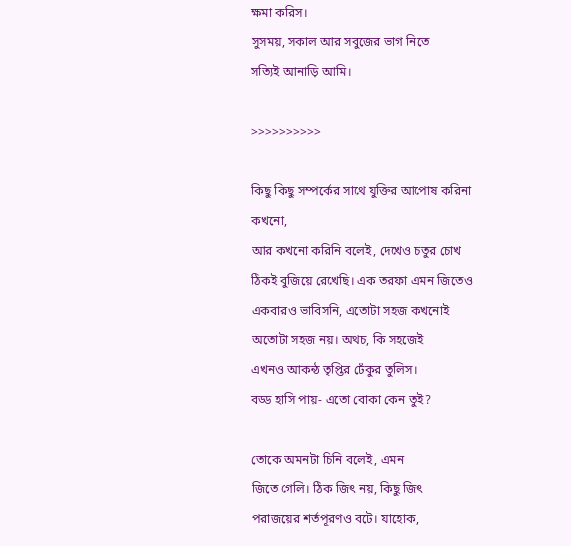ক্ষমা করিস।
সুসময়, সকাল আর সবুজের ভাগ নিতে
সত্যিই আনাড়ি আমি।

>>>>>>>>>>

কিছু কিছু সম্পর্কের সাথে যুক্তির আপোষ করিনা কখনো,
আর কখনো করিনি বলেই, দেখেও চতুর চোখ
ঠিকই বুজিয়ে রেখেছি। এক তরফা এমন জিতেও
একবারও ভাবিসনি, এতোটা সহজ কখনোই
অতোটা সহজ নয়। অথচ, কি সহজেই
এখনও আকন্ঠ তৃপ্তির ঢেঁকুর তুলিস।
বড্ড হাসি পায়- এতো বোকা কেন তুই?

তোকে অমনটা চিনি বলেই, এমন
জিতে গেলি। ঠিক জিৎ নয়, কিছু জিৎ
পরাজয়ের শর্তপূরণও বটে। যাহোক,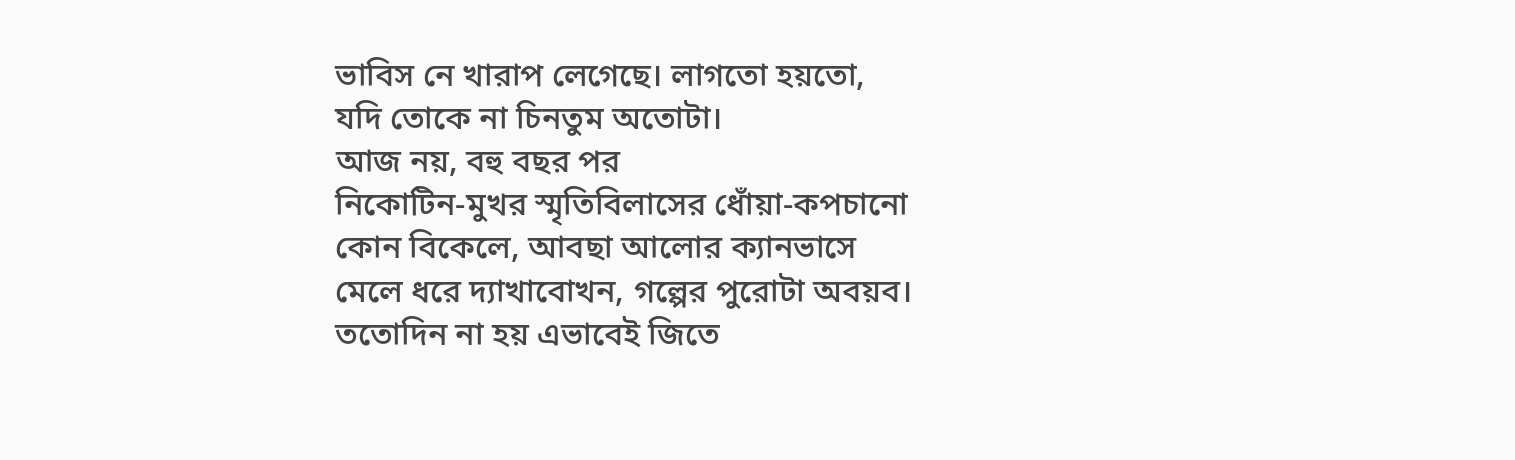ভাবিস নে খারাপ লেগেছে। লাগতো হয়তো,
যদি তোকে না চিনতুম অতোটা।
আজ নয়, বহু বছর পর
নিকোটিন-মুখর স্মৃতিবিলাসের ধোঁয়া-কপচানো
কোন বিকেলে, আবছা আলোর ক্যানভাসে
মেলে ধরে দ্যাখাবোখন, গল্পের পুরোটা অবয়ব।
ততোদিন না হয় এভাবেই জিতে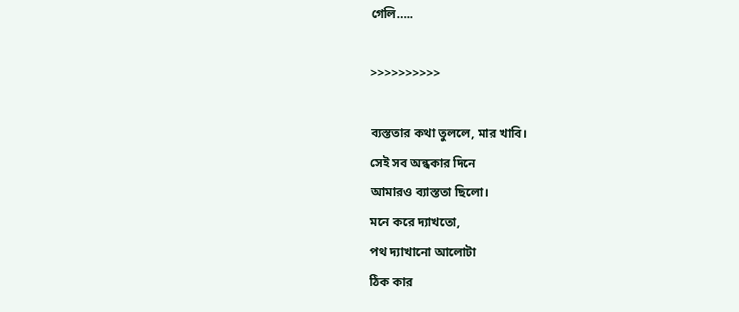গেলি…..

>>>>>>>>>>

ব্যস্ততার কথা তুললে, মার খাবি।
সেই সব অন্ধকার দিনে
আমারও ব্যাস্ততা ছিলো।
মনে করে দ্যাখতো,
পথ দ্যাখানো আলোটা
ঠিক কার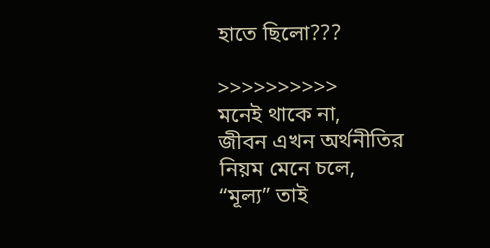হাতে ছিলো???

>>>>>>>>>>
মনেই থাকে না,
জীবন এখন অর্থনীতির নিয়ম মেনে চলে,
“মূল্য” তাই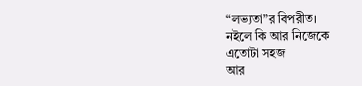“লভ্যতা”র বিপরীত।
নইলে কি আর নিজেকে
এতোটা সহজ
আর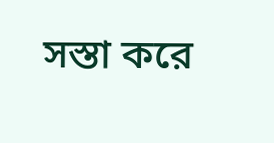সস্তা করে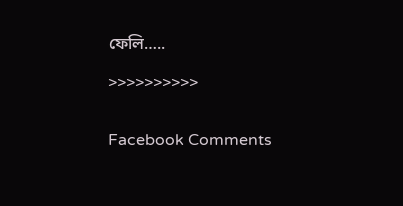ফেলি…..

>>>>>>>>>>


Facebook Comments